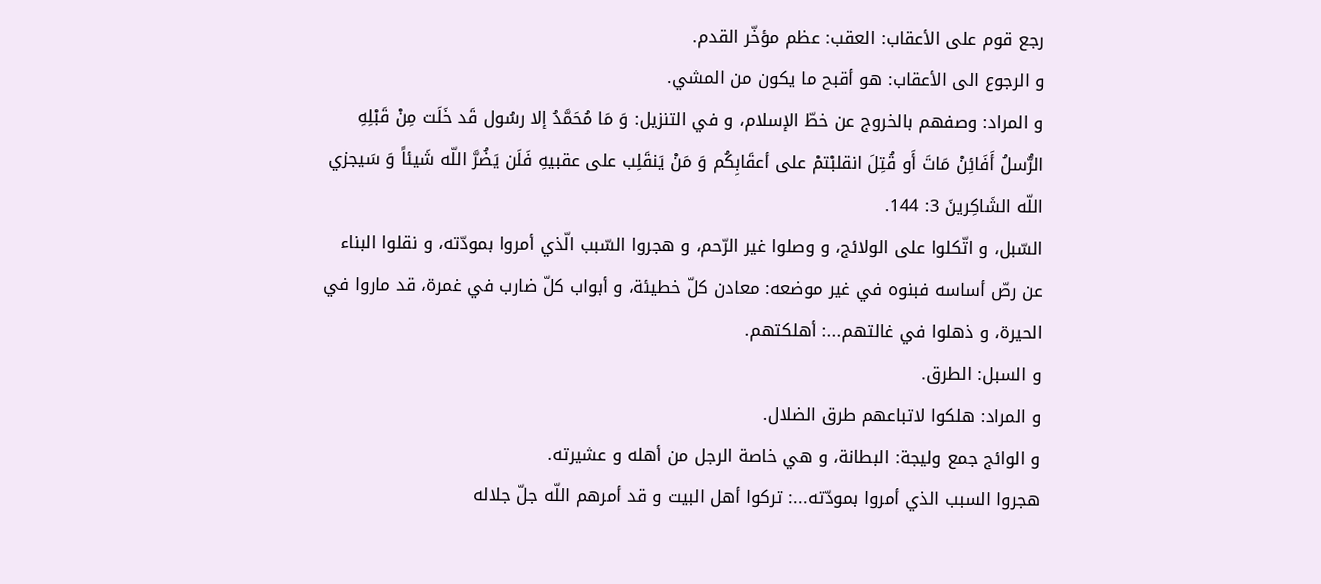رجع قوم على الأعقاب: العقب: عظم مؤخّر القدم.
و الرجوع الى الأعقاب: هو أقبح ما يكون من المشي.
و المراد: وصفهم بالخروج عن خطّ الإسلام، و في التنزيل: وَ مَا مُحَمَّدُ إلا رسُول قَد خَلَت مِنْ قَبْلِهِ الرُّسلُ أَفَائِنْ مَاتَ أَو قُتِلَ انقلبْتمْ على أعقَابِكُم وَ مَنْ يَنقَلِب على عقبيهِ فَلَن يَضُرَّ اللّه شَيئاً وَ سَيجزي اللّه الشَاكِرينَ 3: 144.
السّبل، و اتّكلوا على الولائج، و وصلوا غير الرّحم، و هجروا السّبب الّذي أمروا بمودّته، و نقلوا البناء عن رصّ أساسه فبنوه في غير موضعه: معادن كلّ خطيئة، و أبواب كلّ ضارب في غمرة، قد ماروا في الحيرة، و ذهلوا في غالتهم...: أهلكتهم.
و السبل: الطرق.
و المراد: هلكوا لاتباعهم طرق الضلال.
و الوائج جمع وليجة: البطانة، و هي خاصة الرجل من أهله و عشيرته.
هجروا السبب الذي أمروا بمودّته...: تركوا أهل البيت و قد أمرهم اللّه جلّ جلاله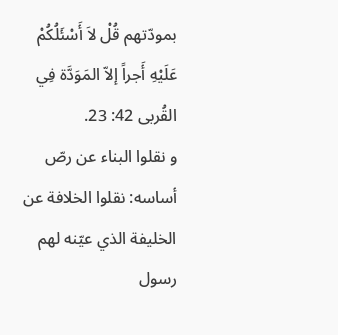بمودّتهم قُلْ لاَ أَسْئَلُكُمْ عَلَيْهِ أَجراً إلاّ المَوَدَّة فِي القُربى 42: 23.
و نقلوا البناء عن رصّ أساسه: نقلوا الخلافة عن الخليفة الذي عيّنه لهم رسول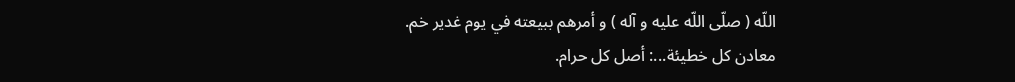اللّه ( صلّى اللّه عليه و آله ) و أمرهم ببيعته في يوم غدير خم.
معادن كل خطيئة...: أصل كل حرام.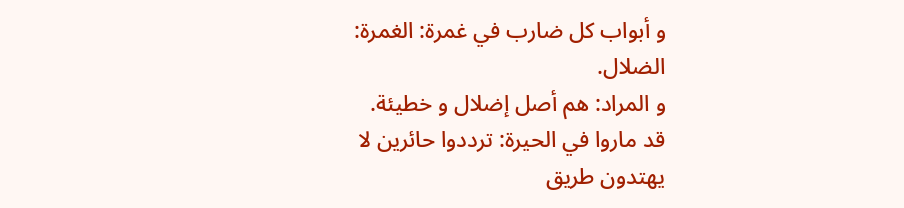و أبواب كل ضارب في غمرة: الغمرة: الضلال.
و المراد: هم أصل إضلال و خطيئة.
قد ماروا في الحيرة: ترددوا حائرين لا يهتدون طريق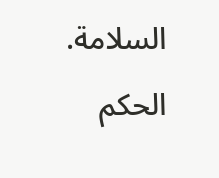السلامة.
الحكم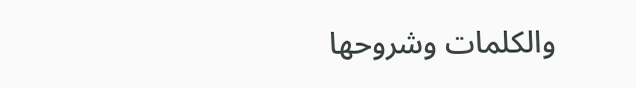والكلمات وشروحها